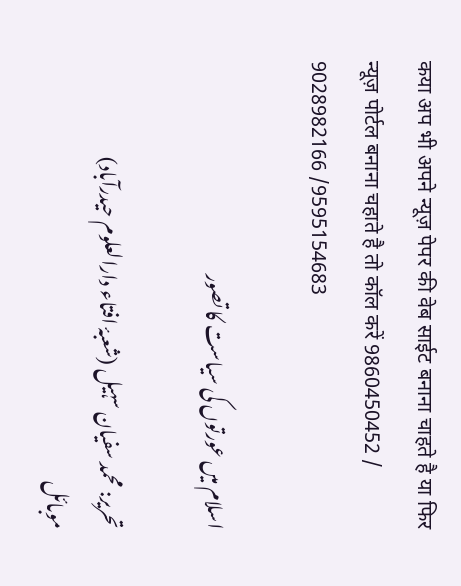कया अप भी अपने न्यूज़ पेपर की वेब साईट बनाना चाहते है या फिर न्यूज़ पोर्टल बनाना चहाते है तो कॉल करें 9860450452 / 9028982166 /9595154683

اسلام میں عورتوں کی سیاست کا تصور

تحریر: محمد سفیان سہیل (شعبۂ افتاء دارالعلوم حیدرآباد)
موبائل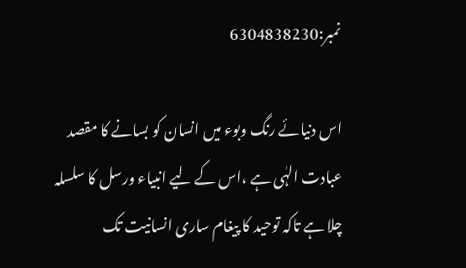نمبر:6304838230

اس دنیائے رنگ وبوء میں انسان کو بسانے کا مقصد عبادت الہٰی ہے ،اس کے لیے انبیاء ورسل کا سلسلہ چلا ہے تاکہ توحید کا پیغام ساری انسانیت تک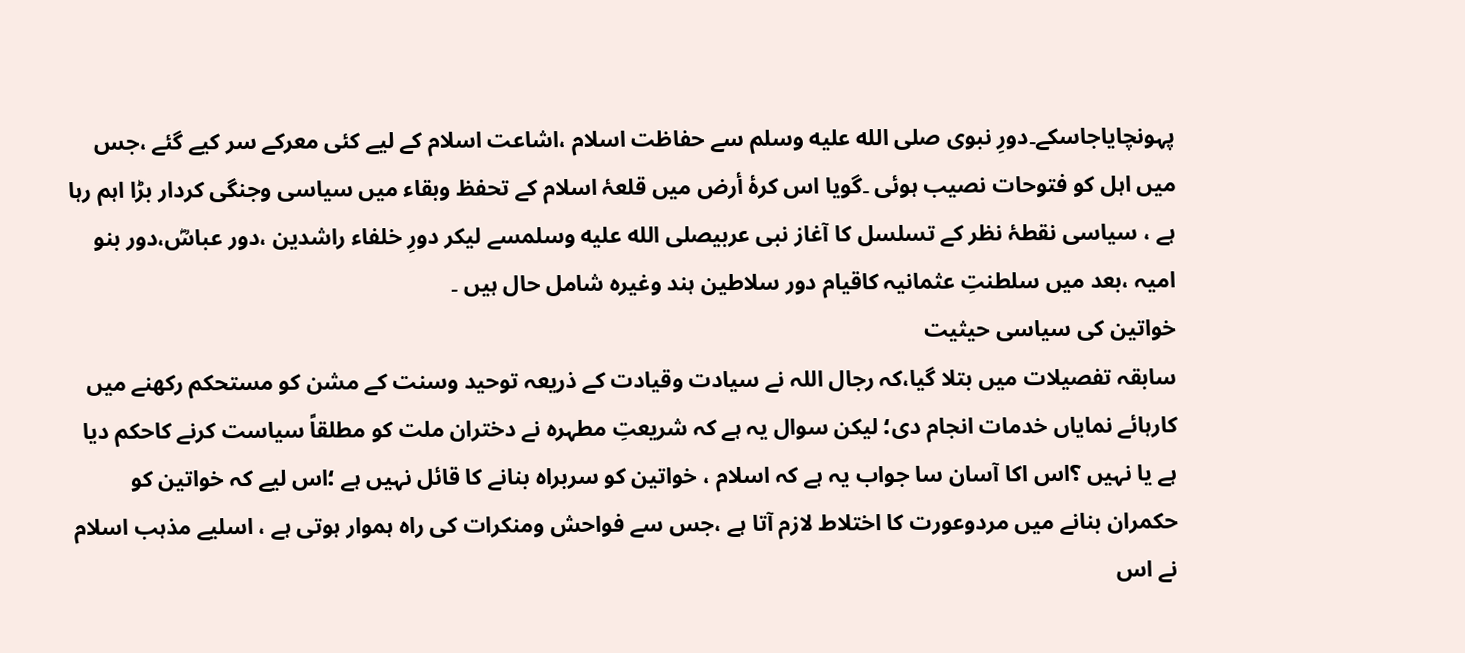پہونچایاجاسکے۔دورِ نبوی صلى الله عليه وسلم سے حفاظت اسلام ،اشاعت اسلام کے لیے کئی معرکے سر کیے گئے ،جس میں اہل کو فتوحات نصیب ہوئی ۔گویا اس کرۂ أرض میں قلعۂ اسلام کے تحفظ وبقاء میں سیاسی وجنگی کردار بڑا اہم رہا ہے ، سیاسی نقطۂ نظر کے تسلسل کا آغاز نبی عربیصلى الله عليه وسلمسے لیکر دورِ خلفاء راشدین ،دور عباسؓ،دور بنو امیہ ،بعد میں سلطنتِ عثمانیہ کاقیام دور سلاطین ہند وغیرہ شامل حال ہیں ۔
خواتین کی سیاسی حیثیت
سابقہ تفصیلات میں بتلا گیا،کہ رجال اللہ نے سیادت وقیادت کے ذریعہ توحید وسنت کے مشن کو مستحکم رکھنے میں کارہائے نمایاں خدمات انجام دی؛ لیکن سوال یہ ہے کہ شریعتِ مطہرہ نے دختران ملت کو مطلقاً سیاست کرنے کاحکم دیا ہے یا نہیں ؟اس اکا آسان سا جواب یہ ہے کہ اسلام ، خواتین کو سربراہ بنانے کا قائل نہیں ہے ؛اس لیے کہ خواتین کو حکمران بنانے میں مردوعورت کا اختلاط لازم آتا ہے ،جس سے فواحش ومنکرات کی راہ ہموار ہوتی ہے ، اسلیے مذہب اسلام نے اس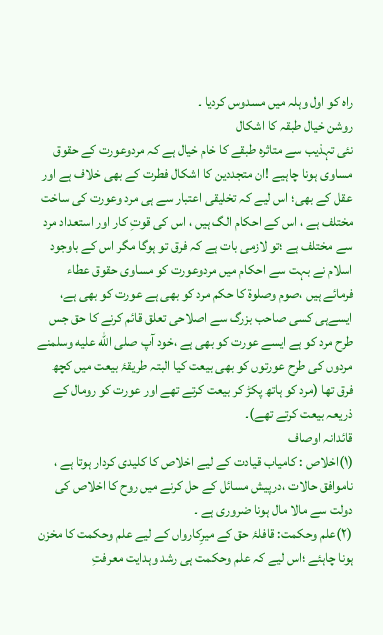راہ کو اول وہلہ میں مسدوس کردیا ۔
روشن خیال طبقہ کا اشکال
نئی تہذیب سے متاثرہ طبقے کا خام خیال ہے کہ مردوعورت کے حقوق مساوی ہونا چاہیے !ان متجددین کا اشکال فطرت کے بھی خلاف ہے اور عقل کے بھی؛ اس لیے کہ تخلیقی اعتبار سے ہی مرد وعورت کی ساخت مختلف ہے ، اس کے احکام الگ ہیں ، اس کی قوتِ کار اور استعداد مرد سے مختلف ہے ؛تو لازمی بات ہے کہ فرق تو ہوگا مگر اس کے باوجود اسلام نے بہت سے احکام میں مردوعورت کو مساوی حقوق عطاء فرمائے ہیں ،صوم وصلوۃ کا حکم مرد کو بھی ہے عورت کو بھی ہے، ایسےہی کسی صاحب بزرگ سے اصلاحی تعلق قائم کرنے کا حق جس طرح مرد کو ہے ایسے عورت کو بھی ہے ،خود آپ صلى الله عليه وسلمنے مردوں کی طرح عورتوں کو بھی بیعت کیا البتہ طریقۂ بیعت میں کچھ فرق تھا (مرد کو ہاتھ پکڑ کر بیعت کرتے تھے اور عورت کو رومال کے ذریعہ بیعت کرتے تھے)۔
قائدانہ اوصاف
(۱)اخلاص : کامیاب قیادت کے لیے اخلاص کا کلیدی کردار ہوتا ہے ، ناموافق حالات ،درپیش مسائل کے حل کرنے میں روح کا اخلاص کی دولت سے مالا مال ہونا ضروری ہے ۔
(۲)علم وحکمت: قافلۂ حق کے میرِکارواں کے لیے علم وحکمت کا مخزن ہونا چاہئے ؛اس لیے کہ علم وحکمت ہی رشد وہدایت معرفتِ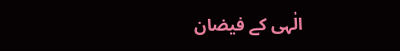الٰہی کے فیضان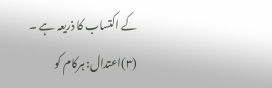کے اکتساب کا ذریعہ ہے ۔
(۳)اعتدال: ہرکام کو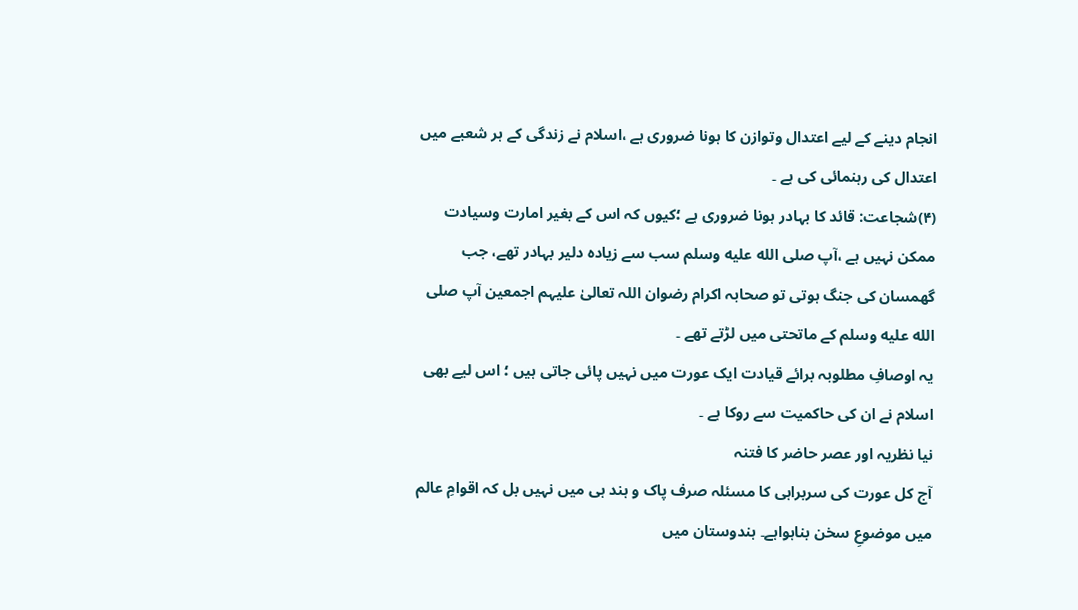انجام دینے کے لیے اعتدال وتوازن کا ہونا ضروری ہے ،اسلام نے زندگی کے ہر شعبے میں اعتدال کی رہنمائی کی ہے ۔
(۴)شجاعت: قائد کا بہادر ہونا ضروری ہے ؛کیوں کہ اس کے بغیر امارت وسیادت ممکن نہیں ہے ،آپ صلى الله عليه وسلم سب سے زیادہ دلیر بہادر تھے، جب گھمسان کی جنگ ہوتی تو صحابہ اکرام رضوان اللہ تعالیٰ علیہم اجمعین آپ صلى الله عليه وسلم کے ماتحتی میں لڑتے تھے ۔
یہ اوصافِ مطلوبہ برائے قیادت ایک عورت میں نہیں پائی جاتی ہیں ؛ اس لیے بھی اسلام نے ان کی حاکمیت سے روکا ہے ۔
نیا نظریہ اور عصر حاضر کا فتنہ
آج کل عورت کی سربراہی کا مسئلہ صرف پاک و ہند ہی میں نہیں بل کہ اقوامِ عالم میں موضوعِ سخن بناہواہے۔ ہندوستان میں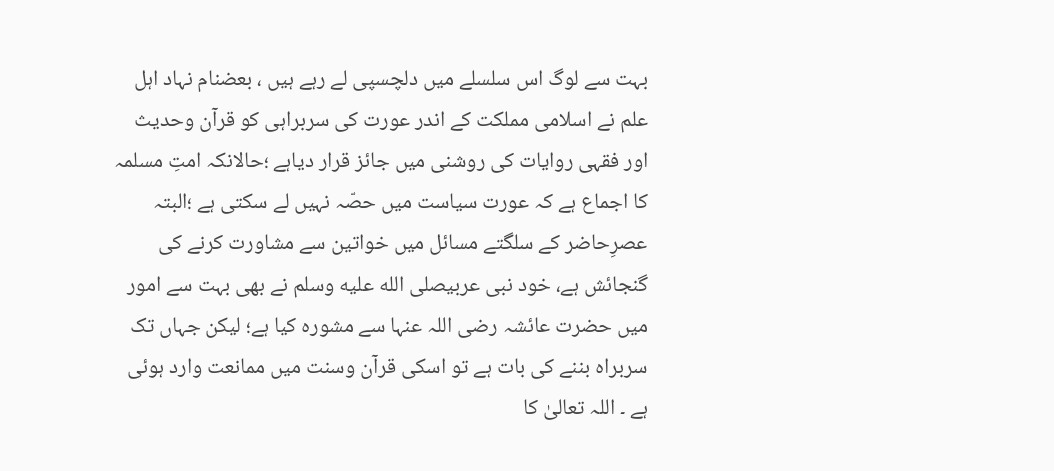بہت سے لوگ اس سلسلے میں دلچسپی لے رہے ہیں ، بعضنام نہاد اہل علم نے اسلامی مملکت کے اندر عورت کی سربراہی کو قرآن وحدیث اور فقہی روایات کی روشنی میں جائز قرار دیاہے ؛حالانکہ امتِ مسلمہ کا اجماع ہے کہ عورت سیاست میں حصّہ نہیں لے سکتی ہے ؛البتہ عصرِحاضر کے سلگتے مسائل میں خواتین سے مشاورت کرنے کی گنجائش ہے، خود نبی عربیصلى الله عليه وسلم نے بھی بہت سے امور میں حضرت عائشہ رضی اللہ عنہا سے مشورہ کیا ہے؛ لیکن جہاں تک سربراہ بننے کی بات ہے تو اسکی قرآن وسنت میں ممانعت وارد ہوئی ہے ۔ اللہ تعالیٰ کا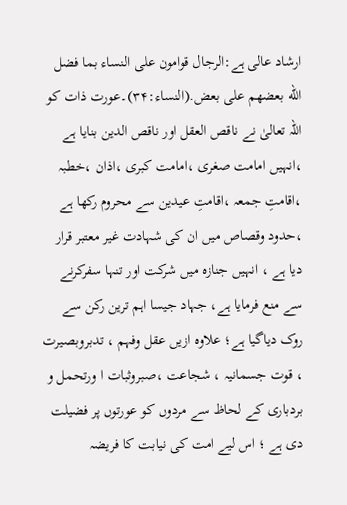ارشاد عالی ہے:الرجال قوامون على النساء بما فضل الله بعضهم على بعض.(النساء:۳۴)۔عورت ذات کو اللہ تعالیٰ نے ناقص العقل اور ناقص الدین بنایا ہے ،انہیں امامت صغری ،امامت کبری ،اذان ،خطبہ ،اقامتِ جمعہ ،اقامتِ عیدین سے محروم رکھا ہے ،حدود وقصاص میں ان کی شہادت غیر معتبر قرار دیا ہے ، انہیں جنازہ میں شرکت اور تنہا سفرکرنے سے منع فرمایا ہے، جہاد جیسا اہم ترین رکن سے روک دیاگیا ہے؛ علاوہ ازیں عقل وفہم ، تدبروبصیرت ، قوت جسمانیہ ، شجاعت ،صبروثبات ا ورتحمل و بردباری کے لحاظ سے مردوں کو عورتوں پر فضیلت دی ہے ؛ اس لیے امت کی نیابت کا فریضہ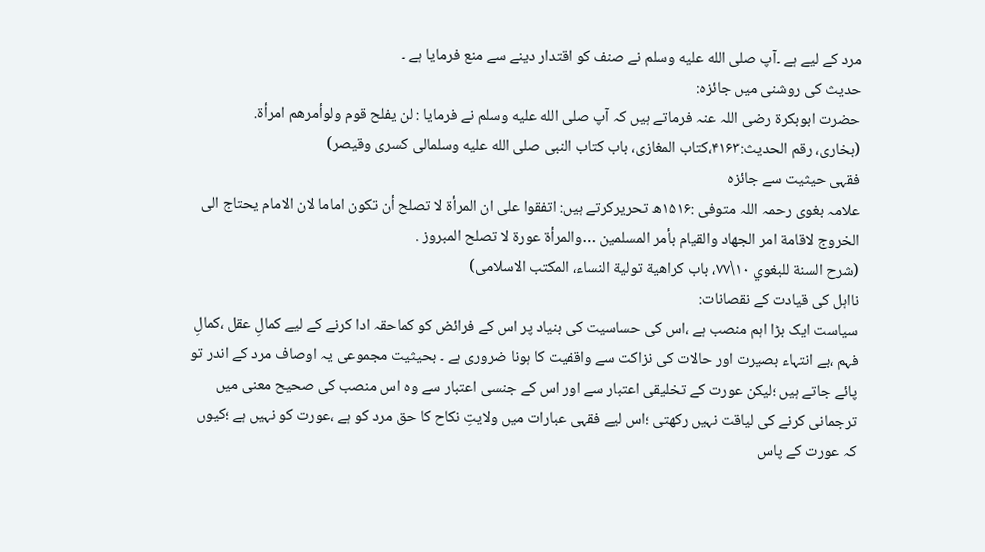مرد کے لیے ہے ۔آپ صلى الله عليه وسلم نے صنف کو اقتدار دینے سے منع فرمایا ہے ۔
حدیث کی روشنی میں جائزہ:
حضرت ابوبکرۃ رضی اللہ عنہ فرماتے ہیں کہ آپ صلى الله عليه وسلم نے فرمایا : لن یفلح قوم ولوأمرهم امرأة.
(بخاری، رقم الحدیث:۴۱۶۳،کتاب المغازی، باب کتاب النبی صلى الله عليه وسلمالی کسری وقیصر)
فقہی حیثیت سے جائزہ
علامہ بغوی رحمہ اللہ متوفی :۱۵۱۶ھ تحریرکرتے ہیں: اتفقوا على ان المرأة لا تصلح أن تكون اماما لان الامام يحتاج الى الخروج لاقامة امر الجهاد والقيام بأمر المسلمين …والمرأة عورة لا تصلح المبروز .
(شرح السنة للبغوي ١٠\٧٧، باب کراهیة تولیة النساء، المکتب الاسلامی)
نااہل کی قیادت کے نقصانات:
سیاست ایک بڑا اہم منصب ہے ،اس کی حساسیت کی بنیاد پر اس کے فرائض کو کماحقہ ادا کرنے کے لیے کمالِ عقل ،کمالِ فہم ،بے انتہاء بصیرت اور حالات کی نزاکت سے واقفیت کا ہونا ضروری ہے ۔ بحیثیت مجموعی یہ اوصاف مرد کے اندر تو پائے جاتے ہیں ؛لیکن عورت کے تخلیقی اعتبار سے اور اس کے جنسی اعتبار سے وہ اس منصب کی صحیح معنی میں ترجمانی کرنے کی لیاقت نہیں رکھتی ؛اس لیے فقہی عبارات میں ولایتِ نکاح کا حق مرد کو ہے ،عورت کو نہیں ہے ؛کیوں کہ عورت کے پاس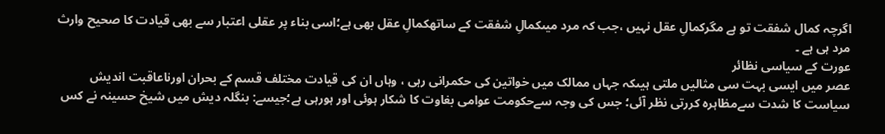اگرچہ کمال شفقت تو ہے مگرکمالِ عقل نہیں ،جب کہ مرد میںکمالِ شفقت کے ساتھکمالِ عقل بھی ہے؛اسی بناء پر عقلی اعتبار سے بھی قیادت کا صحیح وارث مرد ہی ہے ۔
عورت کے سیاسی نظائر
عصر میں ایسی بہت سی مثالیں ملتی ہیںکہ جہاں ممالک میں خواتین کی حکمرانی رہی ، وہاں ان کی قیادت مختلف قسم کے بحران اورناعاقبت اندیش سیاست کا شدت سےمظاہرہ کررتی نظر آئی؛ جس کی وجہ سےحکومت عوامی بغاوت کا شکار ہوئی اور ہورہی ہے؛جیسے: بنگلہ دیش میں شیخ حسینہ نے کس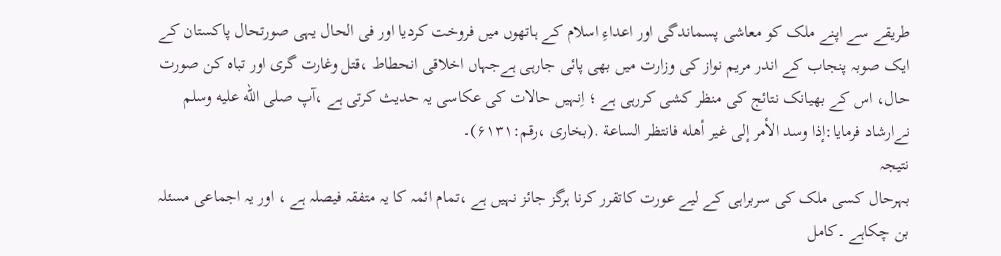طریقے سے اپنے ملک کو معاشی پسماندگی اور اعداءِ اسلام کے ہاتھوں میں فروخت کردیا اور فی الحال یہی صورتحال پاکستان کے ایک صوبہ پنجاب کے اندر مریم نواز کی وزارت میں بھی پائی جارہی ہےجہاں اخلاقی انحطاط ،قتل وغارت گری اور تباہ کن صورت حال، اس کے بھیانک نتائج کی منظر کشی کررہی ہے ؛ اِنہیں حالات کی عکاسی یہ حدیث کرتی ہے ،آپ صلى الله عليه وسلم نےارشاد فرمایا:إذا وسد الأمر إلى غير أهله ‌فانتظر ‌الساعة .(بخاری ،رقم:۶۱۳۱)۔
نتیجہ
بہرحال کسی ملک کی سربراہی کے لیے عورت کاتقرر کرنا ہرگز جائز نہیں ہے ،تمام ائمہ کا یہ متفقہ فیصلہ ہے ، اور یہ اجماعی مسئلہ بن چکاہے ۔کامل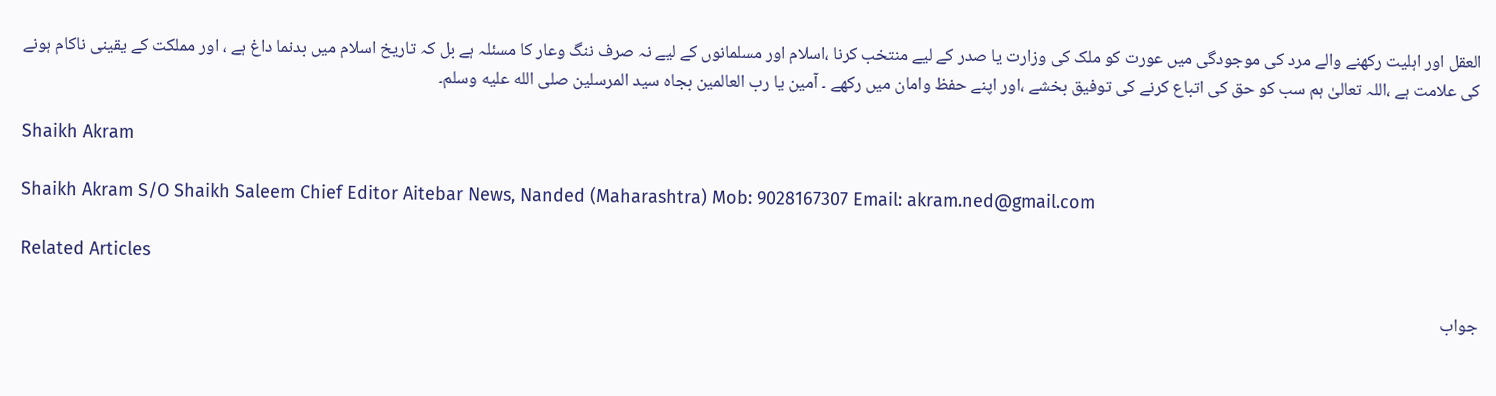العقل اور اہلیت رکھنے والے مرد کی موجودگی میں عورت کو ملک کی وزارت یا صدر کے لیے منتخب کرنا ،اسلام اور مسلمانوں کے لیے نہ صرف ننگ وعار کا مسئلہ ہے بل کہ تاریخ اسلام میں بدنما داغ ہے ، اور مملکت کے یقینی ناکام ہونے کی علامت ہے ،اللہ تعالیٰ ہم سب کو حق کی اتباع کرنے کی توفیق بخشے ،اور اپنے حفظ وامان میں رکھے ۔ آمین یا رب العالمین بجاہ سید المرسلین صلى الله عليه وسلم۔

Shaikh Akram

Shaikh Akram S/O Shaikh Saleem Chief Editor Aitebar News, Nanded (Maharashtra) Mob: 9028167307 Email: akram.ned@gmail.com

Related Articles

جواب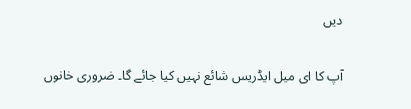دیں

آپ کا ای میل ایڈریس شائع نہیں کیا جائے گا۔ ضروری خانوں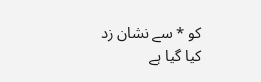کو * سے نشان زد کیا گیا ہے